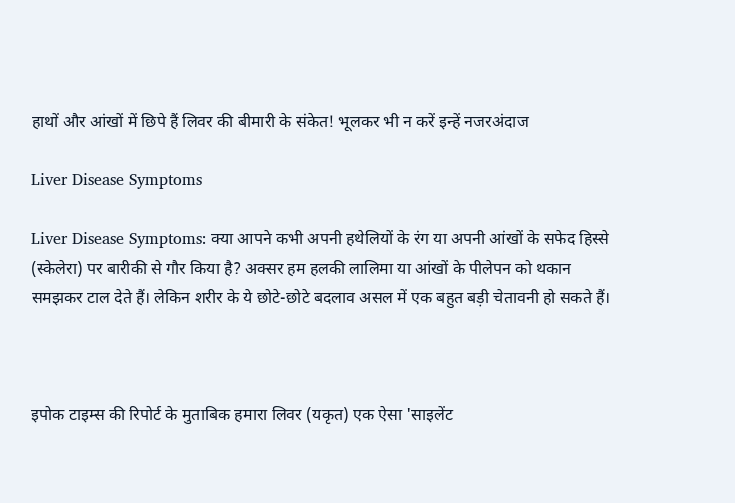हाथों और आंखों में छिपे हैं लिवर की बीमारी के संकेत! भूलकर भी न करें इन्हें नजरअंदाज

Liver Disease Symptoms

Liver Disease Symptoms: क्या आपने कभी अपनी हथेलियों के रंग या अपनी आंखों के सफेद हिस्से (स्केलेरा) पर बारीकी से गौर किया है? अक्सर हम हलकी लालिमा या आंखों के पीलेपन को थकान समझकर टाल देते हैं। लेकिन शरीर के ये छोटे-छोटे बदलाव असल में एक बहुत बड़ी चेतावनी हो सकते हैं।



इपोक टाइम्स की रिपोर्ट के मुताबिक हमारा लिवर (यकृत) एक ऐसा 'साइलेंट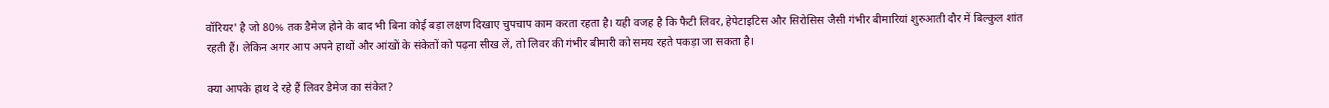वॉरियर' है जो 80% तक डैमेज होने के बाद भी बिना कोई बड़ा लक्षण दिखाए चुपचाप काम करता रहता है। यही वजह है कि फैटी लिवर, हेपेटाइटिस और सिरोसिस जैसी गंभीर बीमारियां शुरुआती दौर में बिल्कुल शांत रहती हैं। लेकिन अगर आप अपने हाथों और आंखों के संकेतों को पढ़ना सीख लें, तो लिवर की गंभीर बीमारी को समय रहते पकड़ा जा सकता है।

क्या आपके हाथ दे रहे हैं लिवर डैमेज का संकेत?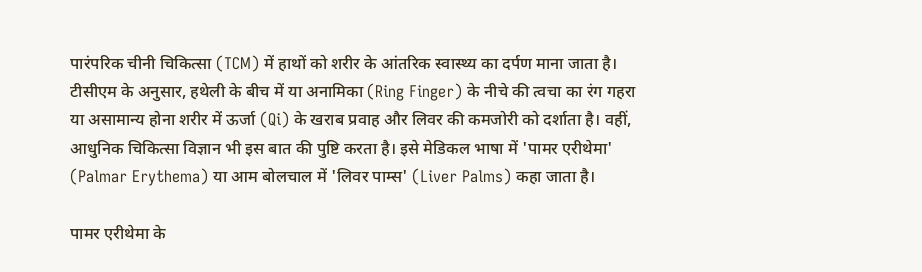पारंपरिक चीनी चिकित्सा (TCM) में हाथों को शरीर के आंतरिक स्वास्थ्य का दर्पण माना जाता है। टीसीएम के अनुसार, हथेली के बीच में या अनामिका (Ring Finger) के नीचे की त्वचा का रंग गहरा या असामान्य होना शरीर में ऊर्जा (Qi) के खराब प्रवाह और लिवर की कमजोरी को दर्शाता है। वहीं, आधुनिक चिकित्सा विज्ञान भी इस बात की पुष्टि करता है। इसे मेडिकल भाषा में 'पामर एरीथेमा' (Palmar Erythema) या आम बोलचाल में 'लिवर पाम्स' (Liver Palms) कहा जाता है।

पामर एरीथेमा के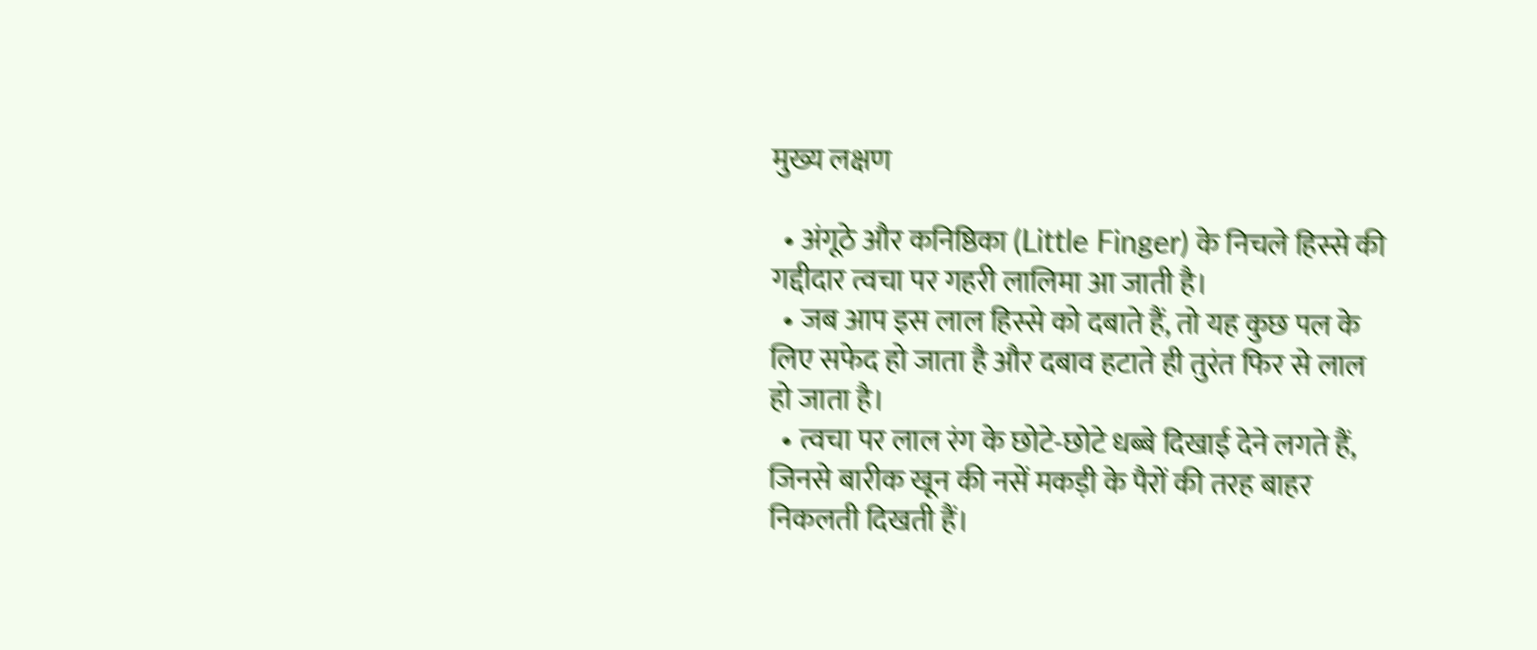मुख्य लक्षण

  • अंगूठे और कनिष्ठिका (Little Finger) के निचले हिस्से की गद्दीदार त्वचा पर गहरी लालिमा आ जाती है।
  • जब आप इस लाल हिस्से को दबाते हैं, तो यह कुछ पल के लिए सफेद हो जाता है और दबाव हटाते ही तुरंत फिर से लाल हो जाता है।
  • त्वचा पर लाल रंग के छोटे-छोटे धब्बे दिखाई देने लगते हैं, जिनसे बारीक खून की नसें मकड़ी के पैरों की तरह बाहर निकलती दिखती हैं।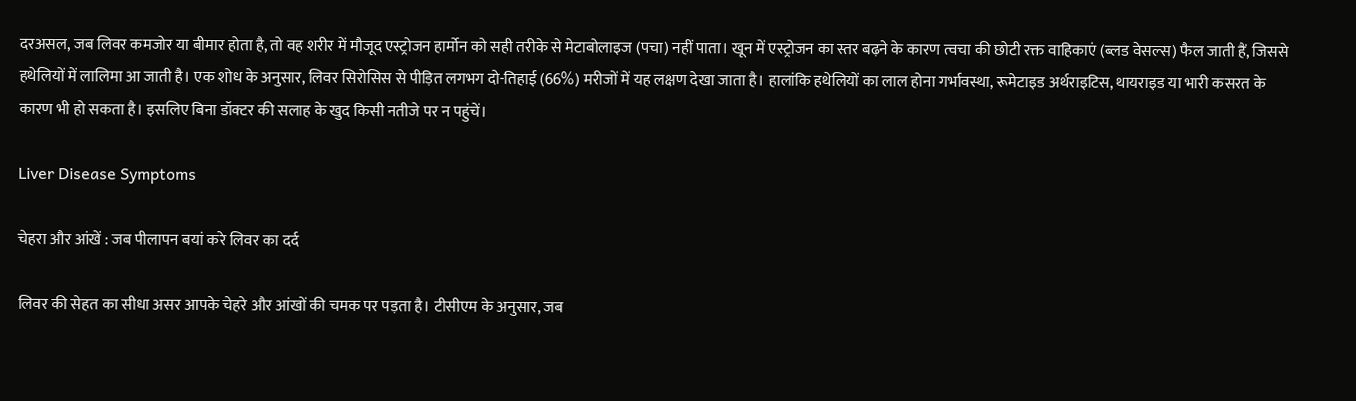दरअसल, जब लिवर कमजोर या बीमार होता है, तो वह शरीर में मौजूद एस्ट्रोजन हार्मोन को सही तरीके से मेटाबोलाइज (पचा) नहीं पाता। खून में एस्ट्रोजन का स्तर बढ़ने के कारण त्वचा की छोटी रक्त वाहिकाएं (ब्लड वेसल्स) फैल जाती हैं, जिससे हथेलियों में लालिमा आ जाती है। एक शोध के अनुसार, लिवर सिरोसिस से पीड़ित लगभग दो-तिहाई (66%) मरीजों में यह लक्षण देखा जाता है। हालांकि हथेलियों का लाल होना गर्भावस्था, रूमेटाइड अर्थराइटिस, थायराइड या भारी कसरत के कारण भी हो सकता है। इसलिए बिना डॉक्टर की सलाह के खुद किसी नतीजे पर न पहुंचें।

Liver Disease Symptoms

चेहरा और आंखें : जब पीलापन बयां करे लिवर का दर्द

लिवर की सेहत का सीधा असर आपके चेहरे और आंखों की चमक पर पड़ता है। टीसीएम के अनुसार, जब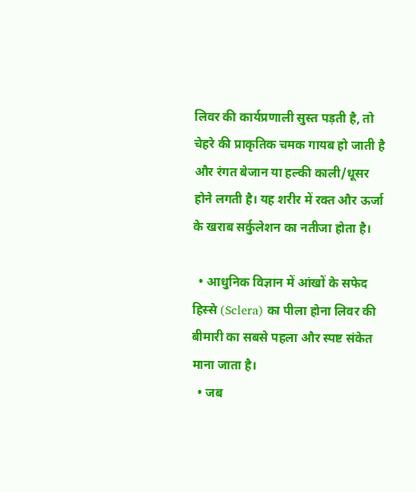लिवर की कार्यप्रणाली सुस्त पड़ती है, तो चेहरे की प्राकृतिक चमक गायब हो जाती है और रंगत बेजान या हल्की काली/धूसर होने लगती है। यह शरीर में रक्त और ऊर्जा के खराब सर्कुलेशन का नतीजा होता है।

  • आधुनिक विज्ञान में आंखों के सफेद हिस्से (Sclera) का पीला होना लिवर की बीमारी का सबसे पहला और स्पष्ट संकेत माना जाता है।
  • जब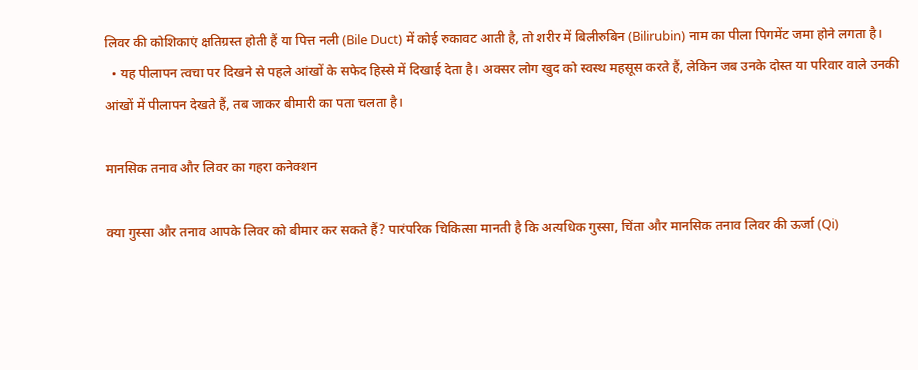लिवर की कोशिकाएं क्षतिग्रस्त होती हैं या पित्त नली (Bile Duct) में कोई रुकावट आती है, तो शरीर में बिलीरुबिन (Bilirubin) नाम का पीला पिगमेंट जमा होने लगता है।
  • यह पीलापन त्वचा पर दिखने से पहले आंखों के सफेद हिस्से में दिखाई देता है। अक्सर लोग खुद को स्वस्थ महसूस करते हैं, लेकिन जब उनके दोस्त या परिवार वाले उनकी आंखों में पीलापन देखते हैं, तब जाकर बीमारी का पता चलता है।

मानसिक तनाव और लिवर का गहरा कनेक्शन

क्या गुस्सा और तनाव आपके लिवर को बीमार कर सकते हैं? पारंपरिक चिकित्सा मानती है कि अत्यधिक गुस्सा, चिंता और मानसिक तनाव लिवर की ऊर्जा (Qi)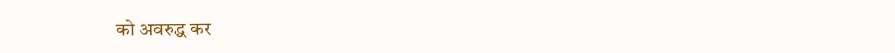को अवरुद्ध कर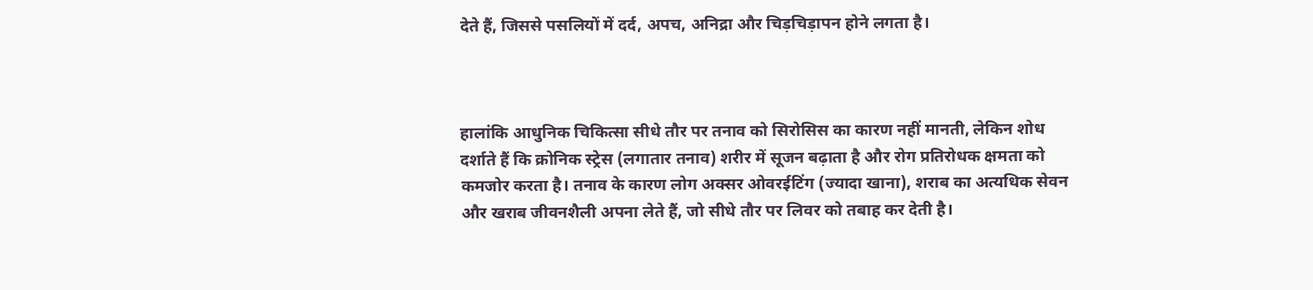देते हैं, जिससे पसलियों में दर्द, अपच, अनिद्रा और चिड़चिड़ापन होने लगता है।



हालांकि आधुनिक चिकित्सा सीधे तौर पर तनाव को सिरोसिस का कारण नहीं मानती, लेकिन शोध दर्शाते हैं कि क्रोनिक स्ट्रेस (लगातार तनाव) शरीर में सूजन बढ़ाता है और रोग प्रतिरोधक क्षमता को कमजोर करता है। तनाव के कारण लोग अक्सर ओवरईटिंग (ज्यादा खाना), शराब का अत्यधिक सेवन और खराब जीवनशैली अपना लेते हैं, जो सीधे तौर पर लिवर को तबाह कर देती है।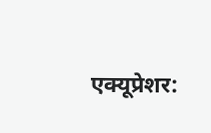एक्यूप्रेशर: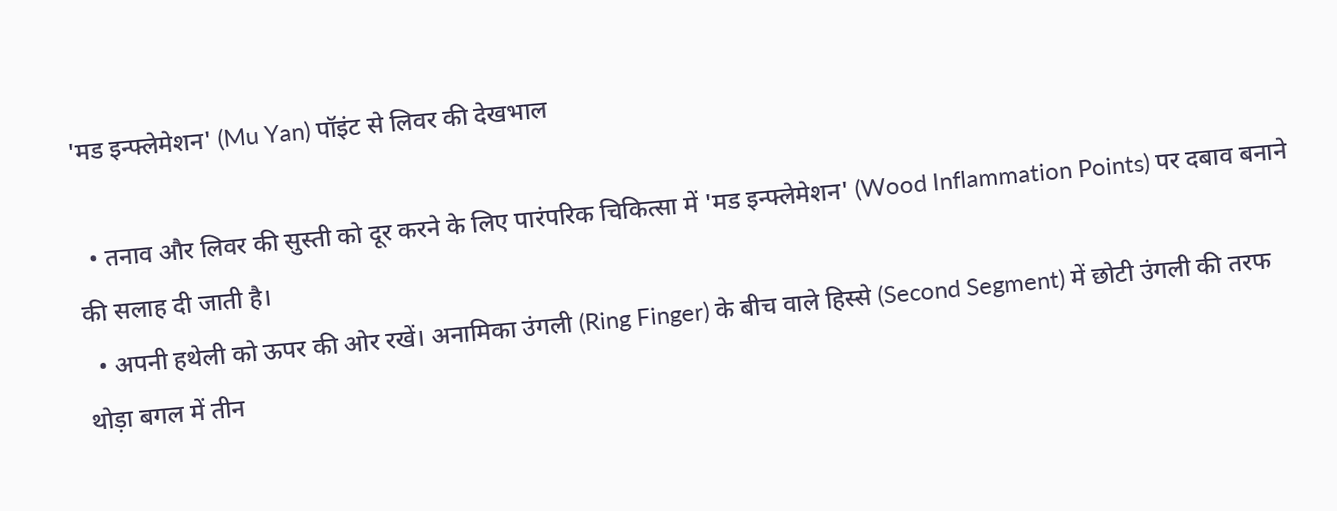'मड इन्फ्लेमेशन' (Mu Yan) पॉइंट से लिवर की देखभाल

  • तनाव और लिवर की सुस्ती को दूर करने के लिए पारंपरिक चिकित्सा में 'मड इन्फ्लेमेशन' (Wood Inflammation Points) पर दबाव बनाने की सलाह दी जाती है।
  • अपनी हथेली को ऊपर की ओर रखें। अनामिका उंगली (Ring Finger) के बीच वाले हिस्से (Second Segment) में छोटी उंगली की तरफ थोड़ा बगल में तीन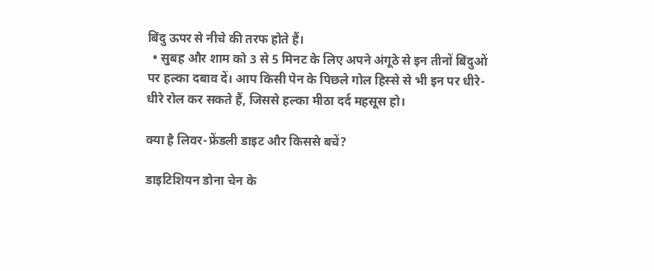बिंदु ऊपर से नीचे की तरफ होते हैं।
  • सुबह और शाम को 3 से 5 मिनट के लिए अपने अंगूठे से इन तीनों बिंदुओं पर हल्का दबाव दें। आप किसी पेन के पिछले गोल हिस्से से भी इन पर धीरे-धीरे रोल कर सकते हैं, जिससे हल्का मीठा दर्द महसूस हो।

क्या है लिवर-फ्रेंडली डाइट और किससे बचें?

डाइटिशियन डोना चेन के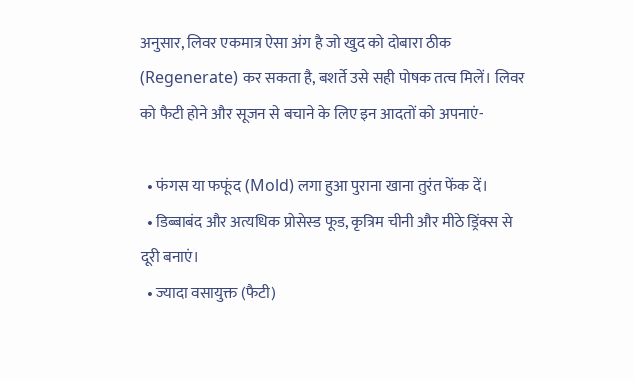अनुसार, लिवर एकमात्र ऐसा अंग है जो खुद को दोबारा ठीक (Regenerate) कर सकता है, बशर्ते उसे सही पोषक तत्व मिलें। लिवर को फैटी होने और सूजन से बचाने के लिए इन आदतों को अपनाएं-

  • फंगस या फफूंद (Mold) लगा हुआ पुराना खाना तुरंत फेंक दें।
  • डिब्बाबंद और अत्यधिक प्रोसेस्ड फूड, कृत्रिम चीनी और मीठे ड्रिंक्स से दूरी बनाएं।
  • ज्यादा वसायुक्त (फैटी)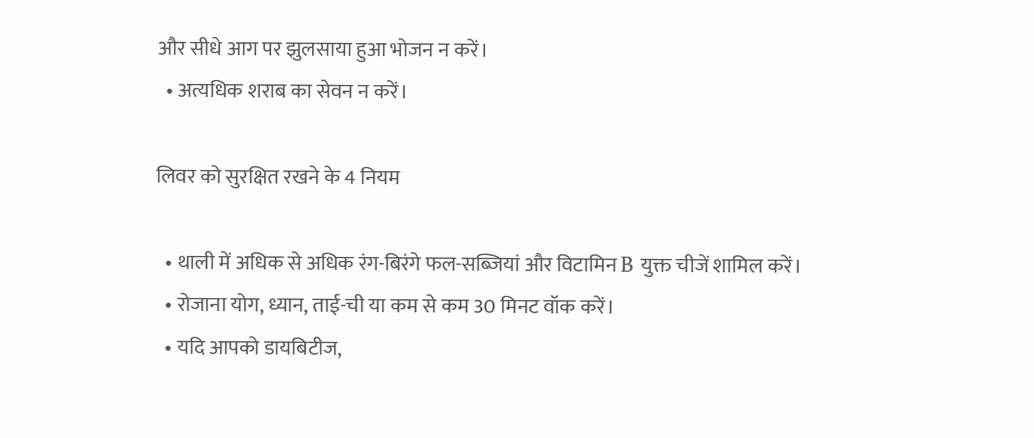और सीधे आग पर झुलसाया हुआ भोजन न करें।
  • अत्यधिक शराब का सेवन न करें।

लिवर को सुरक्षित रखने के 4 नियम

  • थाली में अधिक से अधिक रंग-बिरंगे फल-सब्जियां और विटामिन B युक्त चीजें शामिल करें।
  • रोजाना योग, ध्यान, ताई-ची या कम से कम 30 मिनट वॉक करें।
  • यदि आपको डायबिटीज,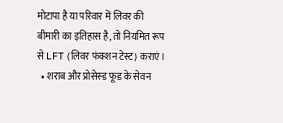मोटापा है या परिवार में लिवर की बीमारी का इतिहास है, तो नियमित रूप से LFT (लिवर फंक्शन टेस्ट) कराएं।
  • शराब और प्रोसेस्ड फूड के सेवन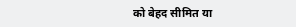को बेहद सीमित या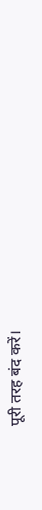पूरी तरह बंद करें।